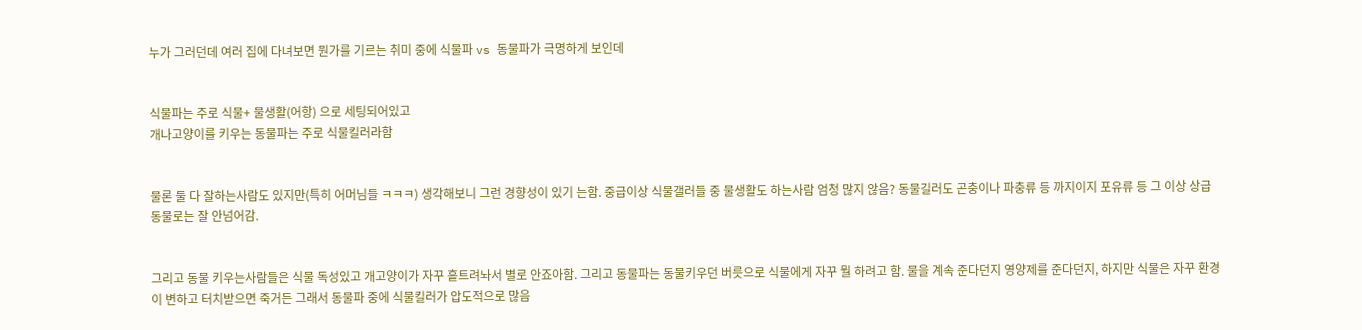누가 그러던데 여러 집에 다녀보면 뭔가를 기르는 취미 중에 식물파 vs 동물파가 극명하게 보인데


식물파는 주로 식물+ 물생활(어항) 으로 세팅되어있고
개나고양이를 키우는 동물파는 주로 식물킬러라함


물론 둘 다 잘하는사람도 있지만(특히 어머님들 ㅋㅋㅋ) 생각해보니 그런 경향성이 있기 는함. 중급이상 식물갤러들 중 물생활도 하는사람 엄청 많지 않음? 동물길러도 곤충이나 파충류 등 까지이지 포유류 등 그 이상 상급동물로는 잘 안넘어감.


그리고 동물 키우는사람들은 식물 독성있고 개고양이가 자꾸 흩트려놔서 별로 안죠아함. 그리고 동물파는 동물키우던 버릇으로 식물에게 자꾸 뭘 하려고 함. 물을 계속 준다던지 영양제를 준다던지, 하지만 식물은 자꾸 환경이 변하고 터치받으면 죽거든 그래서 동물파 중에 식물킬러가 압도적으로 많음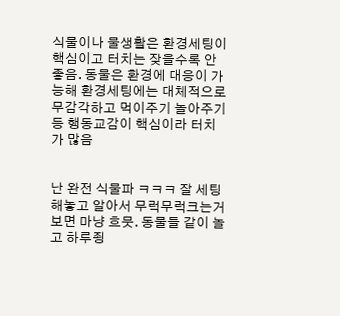식물이나 물생활은 환경세팅이 핵심이고 터치는 잦을수록 안좋음. 동물은 환경에 대응이 가능해 환경세팅에는 대체적으로 무감각하고 먹이주기 놀아주기 등 행동교감이 핵심이라 터치가 많음


난 완전 식물파 ㅋㅋㅋ 잘 세팅해놓고 알아서 무럭무럭크는거보면 마냥 흐뭇. 동물들 같이 놀고 하루죙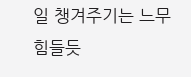일 챙겨주기는 느무 힘들듯